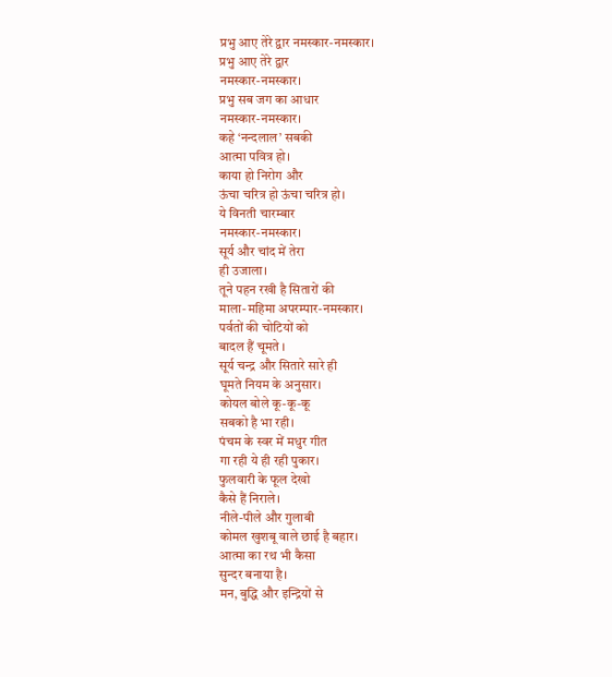प्रभु आए तेरे द्वार नमस्कार-नमस्कार।
प्रभु आए तेरे द्वार
नमस्कार-नमस्कार।
प्रभु सब जग का आधार
नमस्कार-नमस्कार।
कहे ‘नन्दलाल’ सबकी
आत्मा पवित्र हो।
काया हो निरोग और
ऊंचा चरित्र हो ऊंचा चरित्र हो।
ये विनती चारम्बार
नमस्कार-नमस्कार।
सूर्य और चांद में तेरा
ही उजाला।
तूने पहन रखी है सितारों की
माला-महिमा अपरम्पार-नमस्कार।
पर्वतों की चोटियों को
बादल हैं चूमते ।
सूर्य चन्द्र और सितारे सारे ही
घूमते नियम के अनुसार।
कोयल बोले कू-कू-कू
सबको है भा रही।
पंचम के स्वर में मधुर गीत
गा रही ये ही रही पुकार।
फुलवारी के फूल देखो
कैसे हैं निराले।
नीले-पीले और गुलाबी
कोमल खुशबू वाले छाई है बहार।
आत्मा का रथ भी कैसा
सुन्दर बनाया है।
मन, बुद्धि और इन्द्रियों से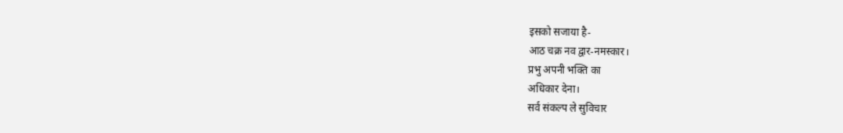इसको सजाया है-
आठ चक्र नव द्वार-नमस्कार।
प्रभु अपनी भक्ति का
अधिकार देना।
सर्व संकल्प ले सुविचार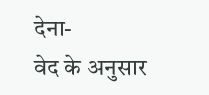देना-
वेद के अनुसार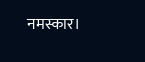नमस्कार।